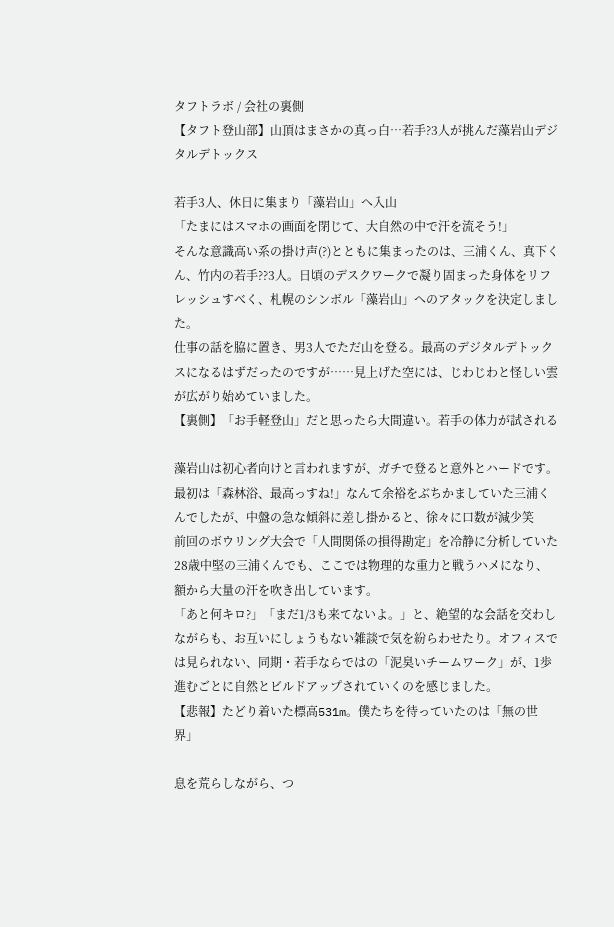タフトラボ / 会社の裏側
【タフト登山部】山頂はまさかの真っ白…若手?3人が挑んだ藻岩山デジタルデトックス

若手3人、休日に集まり「藻岩山」へ入山
「たまにはスマホの画面を閉じて、大自然の中で汗を流そう!」
そんな意識高い系の掛け声(?)とともに集まったのは、三浦くん、真下くん、竹内の若手??3人。日頃のデスクワークで凝り固まった身体をリフレッシュすべく、札幌のシンボル「藻岩山」へのアタックを決定しました。
仕事の話を脇に置き、男3人でただ山を登る。最高のデジタルデトックスになるはずだったのですが……見上げた空には、じわじわと怪しい雲が広がり始めていました。
【裏側】「お手軽登山」だと思ったら大間違い。若手の体力が試される

藻岩山は初心者向けと言われますが、ガチで登ると意外とハードです。 最初は「森林浴、最高っすね!」なんて余裕をぶちかましていた三浦くんでしたが、中盤の急な傾斜に差し掛かると、徐々に口数が減少笑
前回のボウリング大会で「人間関係の損得勘定」を冷静に分析していた28歳中堅の三浦くんでも、ここでは物理的な重力と戦うハメになり、額から大量の汗を吹き出しています。
「あと何キロ?」「まだ1/3も来てないよ。」と、絶望的な会話を交わしながらも、お互いにしょうもない雑談で気を紛らわせたり。オフィスでは見られない、同期・若手ならではの「泥臭いチームワーク」が、1歩進むごとに自然とビルドアップされていくのを感じました。
【悲報】たどり着いた標高531m。僕たちを待っていたのは「無の世界」

息を荒らしながら、つ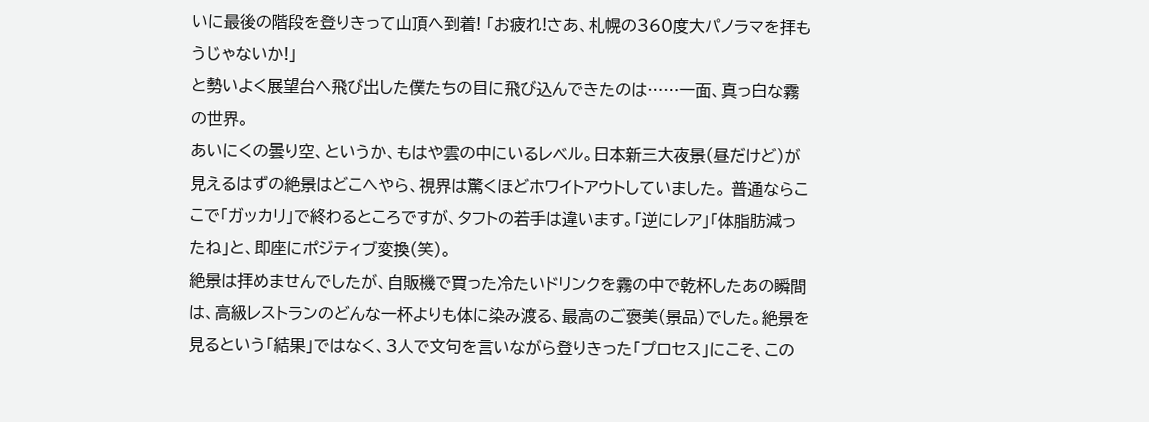いに最後の階段を登りきって山頂へ到着! 「お疲れ!さあ、札幌の360度大パノラマを拝もうじゃないか!」
と勢いよく展望台へ飛び出した僕たちの目に飛び込んできたのは……一面、真っ白な霧の世界。
あいにくの曇り空、というか、もはや雲の中にいるレベル。日本新三大夜景(昼だけど)が見えるはずの絶景はどこへやら、視界は驚くほどホワイトアウトしていました。 普通ならここで「ガッカリ」で終わるところですが、タフトの若手は違います。「逆にレア」「体脂肪減ったね」と、即座にポジティブ変換(笑)。
絶景は拝めませんでしたが、自販機で買った冷たいドリンクを霧の中で乾杯したあの瞬間は、高級レストランのどんな一杯よりも体に染み渡る、最高のご褒美(景品)でした。絶景を見るという「結果」ではなく、3人で文句を言いながら登りきった「プロセス」にこそ、この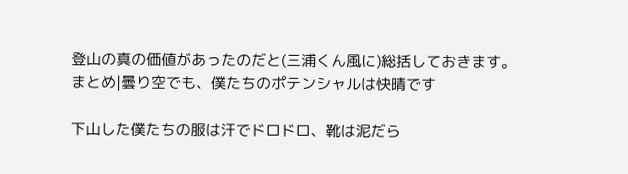登山の真の価値があったのだと(三浦くん風に)総括しておきます。
まとめ|曇り空でも、僕たちのポテンシャルは快晴です

下山した僕たちの服は汗でドロドロ、靴は泥だら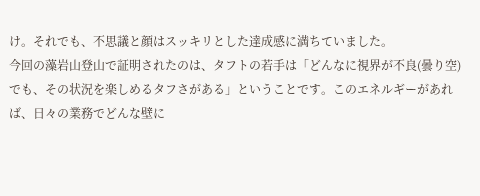け。それでも、不思議と顔はスッキリとした達成感に満ちていました。
今回の藻岩山登山で証明されたのは、タフトの若手は「どんなに視界が不良(曇り空)でも、その状況を楽しめるタフさがある」ということです。このエネルギーがあれば、日々の業務でどんな壁に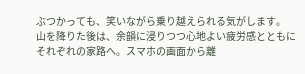ぶつかっても、笑いながら乗り越えられる気がします。
山を降りた後は、余韻に浸りつつ心地よい疲労感とともにそれぞれの家路へ。スマホの画面から離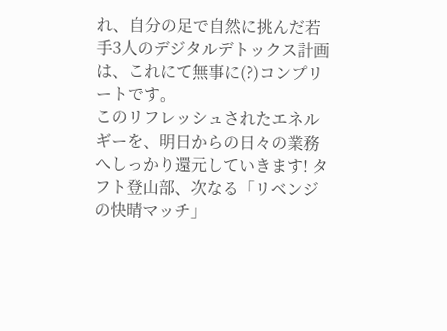れ、自分の足で自然に挑んだ若手3人のデジタルデトックス計画は、これにて無事に(?)コンプリートです。
このリフレッシュされたエネルギーを、明日からの日々の業務へしっかり還元していきます! タフト登山部、次なる「リベンジの快晴マッチ」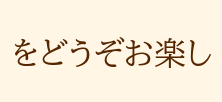をどうぞお楽し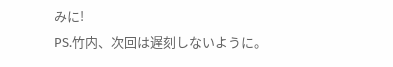みに!
PS.竹内、次回は遅刻しないように。